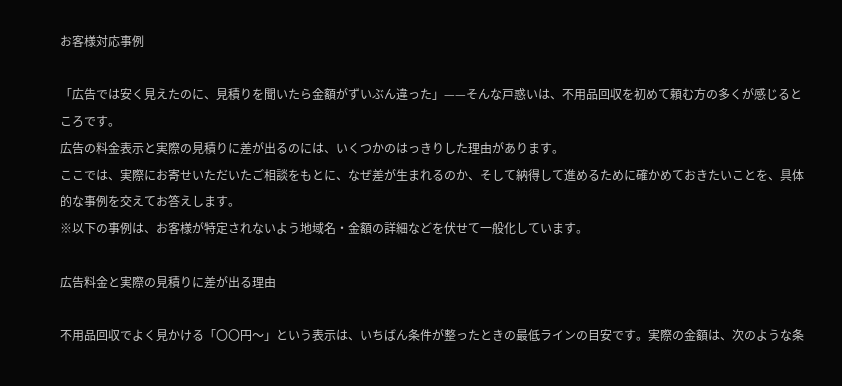お客様対応事例

「広告では安く見えたのに、見積りを聞いたら金額がずいぶん違った」——そんな戸惑いは、不用品回収を初めて頼む方の多くが感じるところです。
広告の料金表示と実際の見積りに差が出るのには、いくつかのはっきりした理由があります。
ここでは、実際にお寄せいただいたご相談をもとに、なぜ差が生まれるのか、そして納得して進めるために確かめておきたいことを、具体的な事例を交えてお答えします。
※以下の事例は、お客様が特定されないよう地域名・金額の詳細などを伏せて一般化しています。

広告料金と実際の見積りに差が出る理由

不用品回収でよく見かける「〇〇円〜」という表示は、いちばん条件が整ったときの最低ラインの目安です。実際の金額は、次のような条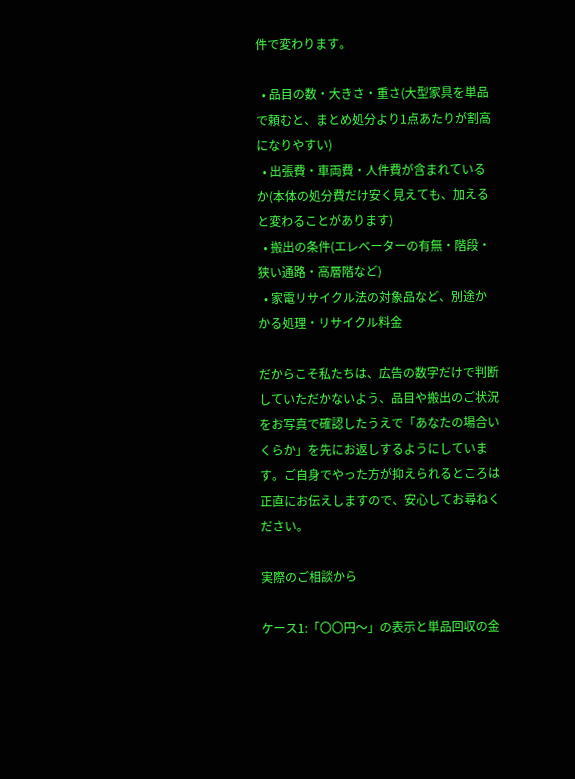件で変わります。

  • 品目の数・大きさ・重さ(大型家具を単品で頼むと、まとめ処分より1点あたりが割高になりやすい)
  • 出張費・車両費・人件費が含まれているか(本体の処分費だけ安く見えても、加えると変わることがあります)
  • 搬出の条件(エレベーターの有無・階段・狭い通路・高層階など)
  • 家電リサイクル法の対象品など、別途かかる処理・リサイクル料金

だからこそ私たちは、広告の数字だけで判断していただかないよう、品目や搬出のご状況をお写真で確認したうえで「あなたの場合いくらか」を先にお返しするようにしています。ご自身でやった方が抑えられるところは正直にお伝えしますので、安心してお尋ねください。

実際のご相談から

ケース1:「〇〇円〜」の表示と単品回収の金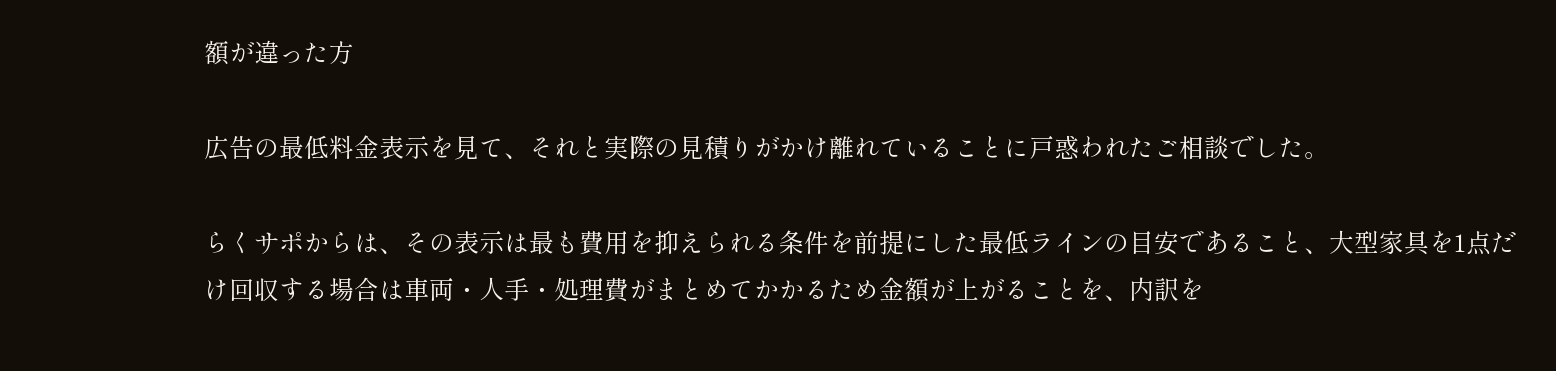額が違った方

広告の最低料金表示を見て、それと実際の見積りがかけ離れていることに戸惑われたご相談でした。

らくサポからは、その表示は最も費用を抑えられる条件を前提にした最低ラインの目安であること、大型家具を1点だけ回収する場合は車両・人手・処理費がまとめてかかるため金額が上がることを、内訳を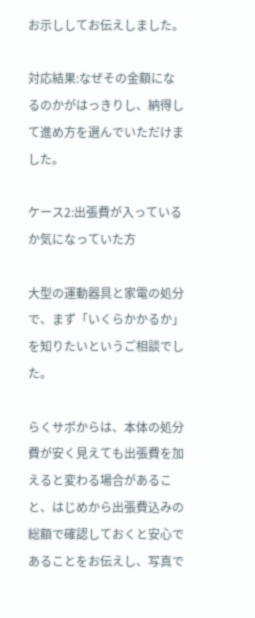お示ししてお伝えしました。

対応結果:なぜその金額になるのかがはっきりし、納得して進め方を選んでいただけました。

ケース2:出張費が入っているか気になっていた方

大型の運動器具と家電の処分で、まず「いくらかかるか」を知りたいというご相談でした。

らくサポからは、本体の処分費が安く見えても出張費を加えると変わる場合があること、はじめから出張費込みの総額で確認しておくと安心であることをお伝えし、写真で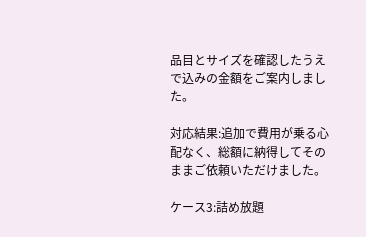品目とサイズを確認したうえで込みの金額をご案内しました。

対応結果:追加で費用が乗る心配なく、総額に納得してそのままご依頼いただけました。

ケース3:詰め放題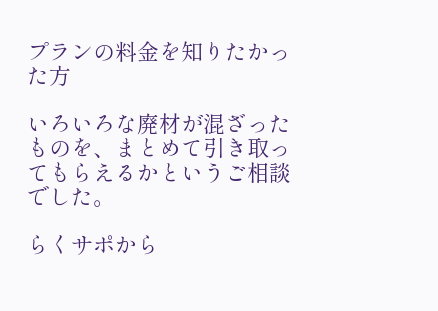プランの料金を知りたかった方

いろいろな廃材が混ざったものを、まとめて引き取ってもらえるかというご相談でした。

らくサポから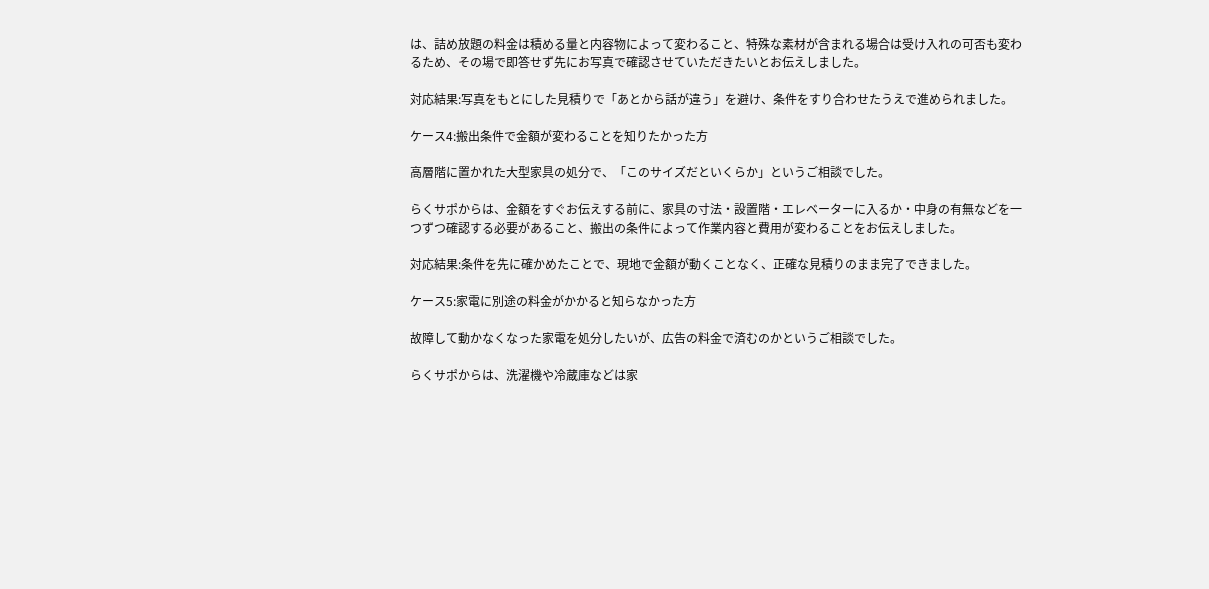は、詰め放題の料金は積める量と内容物によって変わること、特殊な素材が含まれる場合は受け入れの可否も変わるため、その場で即答せず先にお写真で確認させていただきたいとお伝えしました。

対応結果:写真をもとにした見積りで「あとから話が違う」を避け、条件をすり合わせたうえで進められました。

ケース4:搬出条件で金額が変わることを知りたかった方

高層階に置かれた大型家具の処分で、「このサイズだといくらか」というご相談でした。

らくサポからは、金額をすぐお伝えする前に、家具の寸法・設置階・エレベーターに入るか・中身の有無などを一つずつ確認する必要があること、搬出の条件によって作業内容と費用が変わることをお伝えしました。

対応結果:条件を先に確かめたことで、現地で金額が動くことなく、正確な見積りのまま完了できました。

ケース5:家電に別途の料金がかかると知らなかった方

故障して動かなくなった家電を処分したいが、広告の料金で済むのかというご相談でした。

らくサポからは、洗濯機や冷蔵庫などは家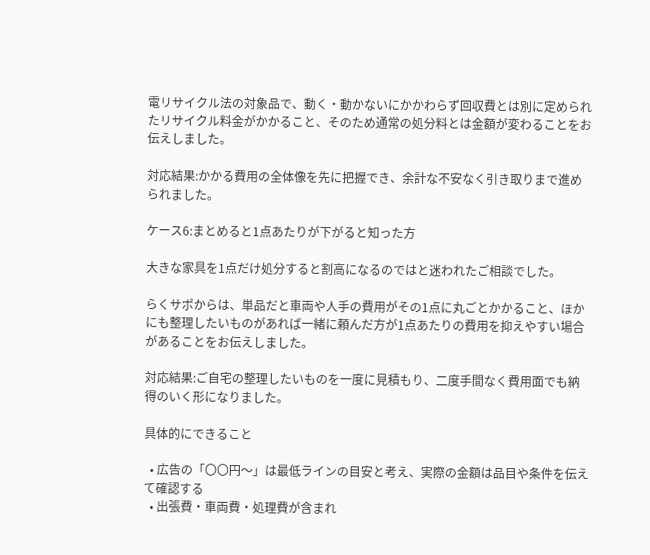電リサイクル法の対象品で、動く・動かないにかかわらず回収費とは別に定められたリサイクル料金がかかること、そのため通常の処分料とは金額が変わることをお伝えしました。

対応結果:かかる費用の全体像を先に把握でき、余計な不安なく引き取りまで進められました。

ケース6:まとめると1点あたりが下がると知った方

大きな家具を1点だけ処分すると割高になるのではと迷われたご相談でした。

らくサポからは、単品だと車両や人手の費用がその1点に丸ごとかかること、ほかにも整理したいものがあれば一緒に頼んだ方が1点あたりの費用を抑えやすい場合があることをお伝えしました。

対応結果:ご自宅の整理したいものを一度に見積もり、二度手間なく費用面でも納得のいく形になりました。

具体的にできること

  • 広告の「〇〇円〜」は最低ラインの目安と考え、実際の金額は品目や条件を伝えて確認する
  • 出張費・車両費・処理費が含まれ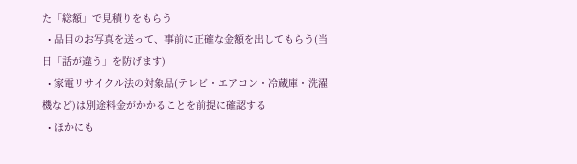た「総額」で見積りをもらう
  • 品目のお写真を送って、事前に正確な金額を出してもらう(当日「話が違う」を防げます)
  • 家電リサイクル法の対象品(テレビ・エアコン・冷蔵庫・洗濯機など)は別途料金がかかることを前提に確認する
  • ほかにも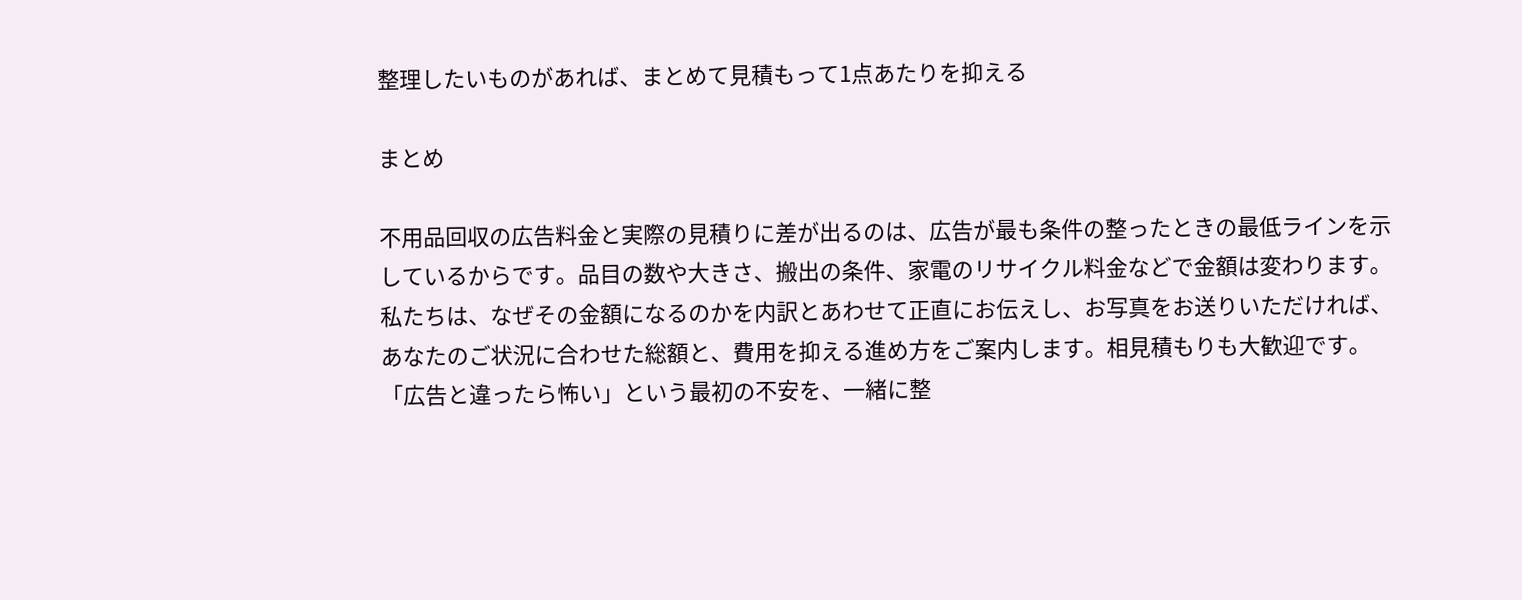整理したいものがあれば、まとめて見積もって1点あたりを抑える

まとめ

不用品回収の広告料金と実際の見積りに差が出るのは、広告が最も条件の整ったときの最低ラインを示しているからです。品目の数や大きさ、搬出の条件、家電のリサイクル料金などで金額は変わります。私たちは、なぜその金額になるのかを内訳とあわせて正直にお伝えし、お写真をお送りいただければ、あなたのご状況に合わせた総額と、費用を抑える進め方をご案内します。相見積もりも大歓迎です。「広告と違ったら怖い」という最初の不安を、一緒に整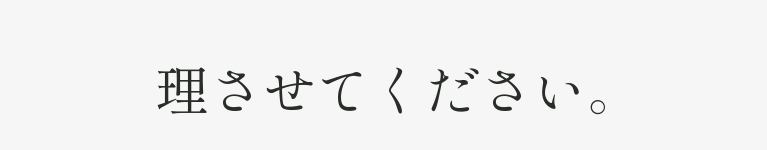理させてください。